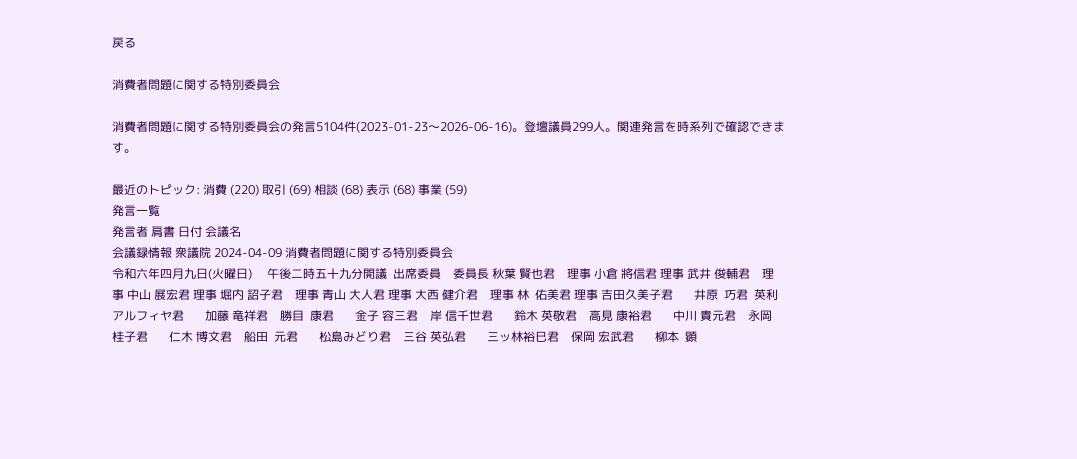戻る

消費者問題に関する特別委員会

消費者問題に関する特別委員会の発言5104件(2023-01-23〜2026-06-16)。登壇議員299人。関連発言を時系列で確認できます。

最近のトピック: 消費 (220) 取引 (69) 相談 (68) 表示 (68) 事業 (59)
発言一覧
発言者 肩書 日付 会議名
会議録情報 衆議院 2024-04-09 消費者問題に関する特別委員会
令和六年四月九日(火曜日)     午後二時五十九分開議  出席委員    委員長 秋葉 賢也君    理事 小倉 將信君 理事 武井 俊輔君    理事 中山 展宏君 理事 堀内 詔子君    理事 青山 大人君 理事 大西 健介君    理事 林  佑美君 理事 吉田久美子君       井原  巧君  英利アルフィヤ君       加藤 竜祥君    勝目  康君       金子 容三君    岸 信千世君       鈴木 英敬君    高見 康裕君       中川 貴元君    永岡 桂子君       仁木 博文君    船田  元君       松島みどり君    三谷 英弘君       三ッ林裕巳君    保岡 宏武君       柳本  顕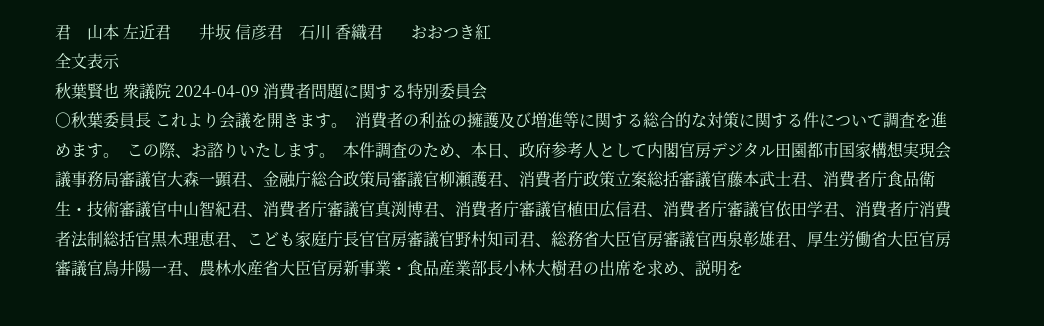君    山本 左近君       井坂 信彦君    石川 香織君       おおつき紅
全文表示
秋葉賢也 衆議院 2024-04-09 消費者問題に関する特別委員会
○秋葉委員長 これより会議を開きます。  消費者の利益の擁護及び増進等に関する総合的な対策に関する件について調査を進めます。  この際、お諮りいたします。  本件調査のため、本日、政府参考人として内閣官房デジタル田園都市国家構想実現会議事務局審議官大森一顕君、金融庁総合政策局審議官柳瀬護君、消費者庁政策立案総括審議官藤本武士君、消費者庁食品衛生・技術審議官中山智紀君、消費者庁審議官真渕博君、消費者庁審議官植田広信君、消費者庁審議官依田学君、消費者庁消費者法制総括官黒木理恵君、こども家庭庁長官官房審議官野村知司君、総務省大臣官房審議官西泉彰雄君、厚生労働省大臣官房審議官鳥井陽一君、農林水産省大臣官房新事業・食品産業部長小林大樹君の出席を求め、説明を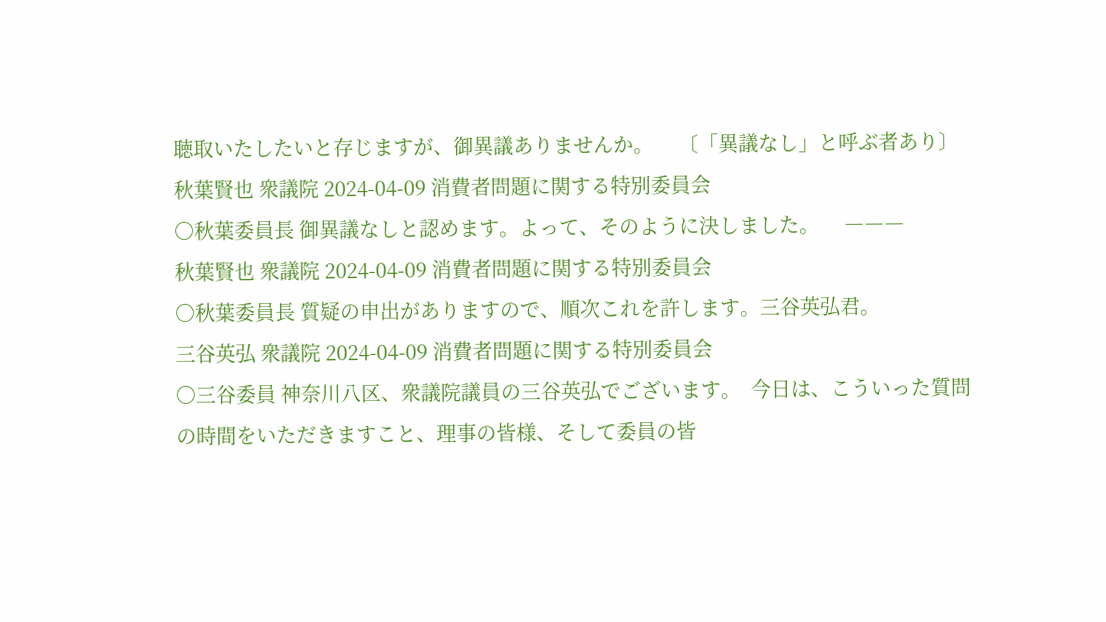聴取いたしたいと存じますが、御異議ありませんか。     〔「異議なし」と呼ぶ者あり〕
秋葉賢也 衆議院 2024-04-09 消費者問題に関する特別委員会
○秋葉委員長 御異議なしと認めます。よって、そのように決しました。     ―――
秋葉賢也 衆議院 2024-04-09 消費者問題に関する特別委員会
○秋葉委員長 質疑の申出がありますので、順次これを許します。三谷英弘君。
三谷英弘 衆議院 2024-04-09 消費者問題に関する特別委員会
○三谷委員 神奈川八区、衆議院議員の三谷英弘でございます。  今日は、こういった質問の時間をいただきますこと、理事の皆様、そして委員の皆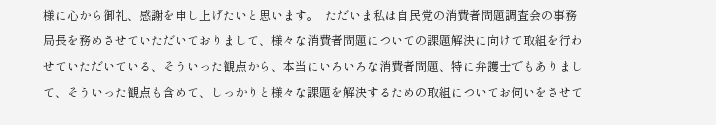様に心から御礼、感謝を申し上げたいと思います。  ただいま私は自民党の消費者問題調査会の事務局長を務めさせていただいておりまして、様々な消費者問題についての課題解決に向けて取組を行わせていただいている、そういった観点から、本当にいろいろな消費者問題、特に弁護士でもありまして、そういった観点も含めて、しっかりと様々な課題を解決するための取組についてお伺いをさせて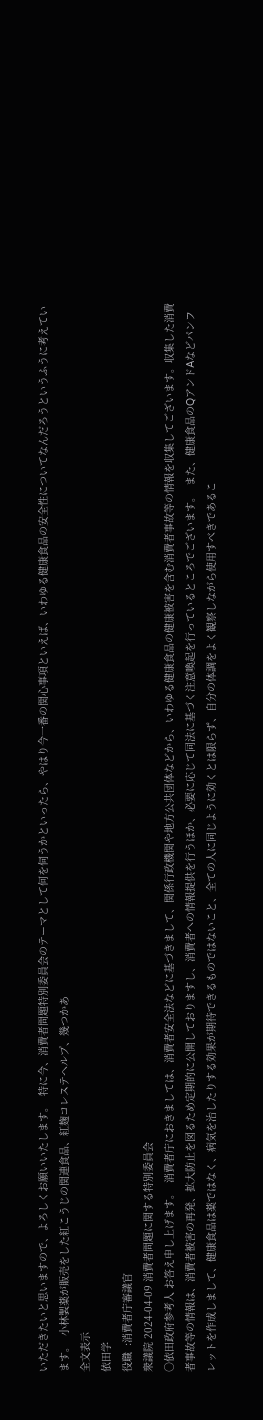いただきたいと思いますので、よろしくお願いいたします。  特に今、消費者問題特別委員会のテーマとして何を伺うかといったら、やはり今一番の関心事項といえば、いわゆる健康食品の安全性についてなんだろうというふうに考えています。  小林製薬が販売をした紅こうじの関連食品、紅麹コレステヘルプ、幾つかあ
全文表示
依田学
役職  :消費者庁審議官
衆議院 2024-04-09 消費者問題に関する特別委員会
○依田政府参考人 お答え申し上げます。  消費者庁におきましては、消費者安全法などに基づきまして、関係行政機関や地方公共団体などから、いわゆる健康食品の健康被害を含む消費者事故等の情報を収集してございます。収集した消費者事故等の情報は、消費者被害の再発、拡大防止を図るため定期的に公開しておりますし、消費者への情報提供を行うほか、必要に応じて同法に基づく注意喚起を行っているところでございます。  また、健康食品のQアンドAなどパンフレットを作成しまして、健康食品は薬ではなく、病気を治したりする効果が期待できるものではないこと、全ての人に同じように効くとは限らず、自分の体調をよく観察しながら使用すべきであるこ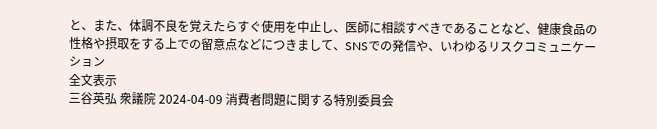と、また、体調不良を覚えたらすぐ使用を中止し、医師に相談すべきであることなど、健康食品の性格や摂取をする上での留意点などにつきまして、SNSでの発信や、いわゆるリスクコミュニケーション
全文表示
三谷英弘 衆議院 2024-04-09 消費者問題に関する特別委員会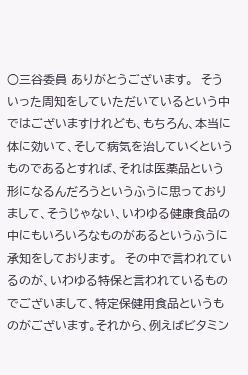○三谷委員 ありがとうございます。  そういった周知をしていただいているという中ではございますけれども、もちろん、本当に体に効いて、そして病気を治していくというものであるとすれば、それは医薬品という形になるんだろうというふうに思っておりまして、そうじゃない、いわゆる健康食品の中にもいろいろなものがあるというふうに承知をしております。  その中で言われているのが、いわゆる特保と言われているものでございまして、特定保健用食品というものがございます。それから、例えばビタミン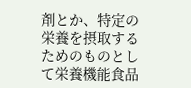剤とか、特定の栄養を摂取するためのものとして栄養機能食品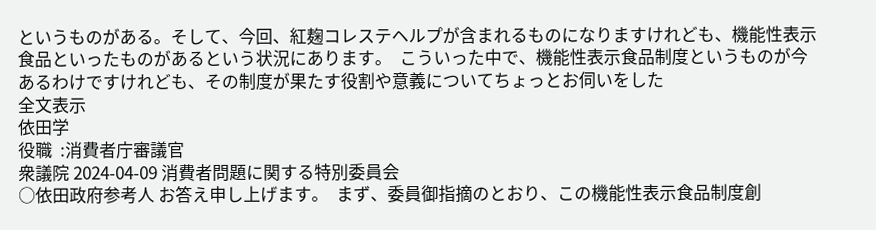というものがある。そして、今回、紅麹コレステヘルプが含まれるものになりますけれども、機能性表示食品といったものがあるという状況にあります。  こういった中で、機能性表示食品制度というものが今あるわけですけれども、その制度が果たす役割や意義についてちょっとお伺いをした
全文表示
依田学
役職  :消費者庁審議官
衆議院 2024-04-09 消費者問題に関する特別委員会
○依田政府参考人 お答え申し上げます。  まず、委員御指摘のとおり、この機能性表示食品制度創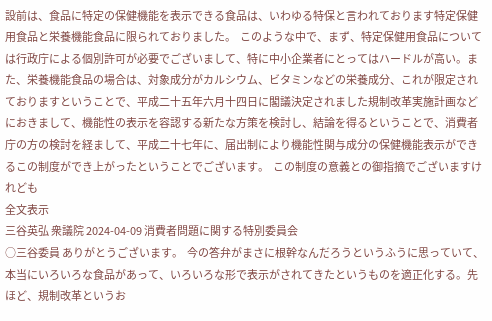設前は、食品に特定の保健機能を表示できる食品は、いわゆる特保と言われております特定保健用食品と栄養機能食品に限られておりました。  このような中で、まず、特定保健用食品については行政庁による個別許可が必要でございまして、特に中小企業者にとってはハードルが高い。また、栄養機能食品の場合は、対象成分がカルシウム、ビタミンなどの栄養成分、これが限定されておりますということで、平成二十五年六月十四日に閣議決定されました規制改革実施計画などにおきまして、機能性の表示を容認する新たな方策を検討し、結論を得るということで、消費者庁の方の検討を経まして、平成二十七年に、届出制により機能性関与成分の保健機能表示ができるこの制度ができ上がったということでございます。  この制度の意義との御指摘でございますけれども
全文表示
三谷英弘 衆議院 2024-04-09 消費者問題に関する特別委員会
○三谷委員 ありがとうございます。  今の答弁がまさに根幹なんだろうというふうに思っていて、本当にいろいろな食品があって、いろいろな形で表示がされてきたというものを適正化する。先ほど、規制改革というお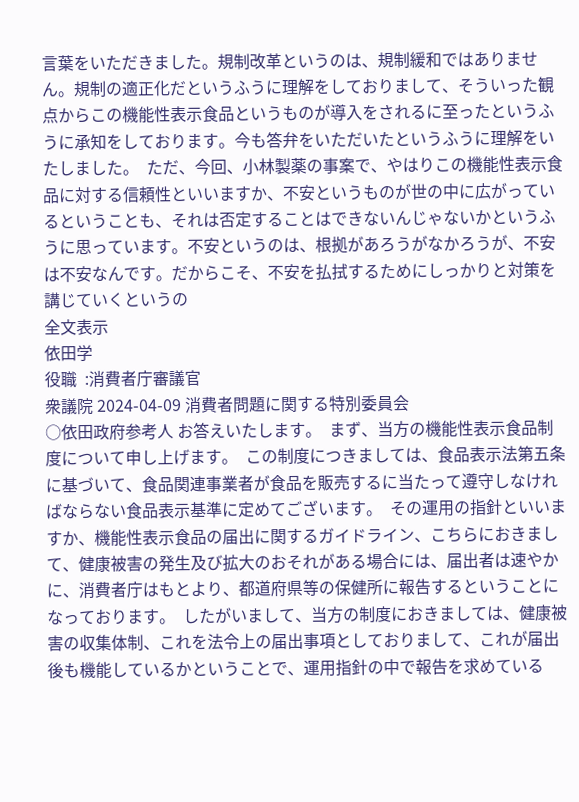言葉をいただきました。規制改革というのは、規制緩和ではありません。規制の適正化だというふうに理解をしておりまして、そういった観点からこの機能性表示食品というものが導入をされるに至ったというふうに承知をしております。今も答弁をいただいたというふうに理解をいたしました。  ただ、今回、小林製薬の事案で、やはりこの機能性表示食品に対する信頼性といいますか、不安というものが世の中に広がっているということも、それは否定することはできないんじゃないかというふうに思っています。不安というのは、根拠があろうがなかろうが、不安は不安なんです。だからこそ、不安を払拭するためにしっかりと対策を講じていくというの
全文表示
依田学
役職  :消費者庁審議官
衆議院 2024-04-09 消費者問題に関する特別委員会
○依田政府参考人 お答えいたします。  まず、当方の機能性表示食品制度について申し上げます。  この制度につきましては、食品表示法第五条に基づいて、食品関連事業者が食品を販売するに当たって遵守しなければならない食品表示基準に定めてございます。  その運用の指針といいますか、機能性表示食品の届出に関するガイドライン、こちらにおきまして、健康被害の発生及び拡大のおそれがある場合には、届出者は速やかに、消費者庁はもとより、都道府県等の保健所に報告するということになっております。  したがいまして、当方の制度におきましては、健康被害の収集体制、これを法令上の届出事項としておりまして、これが届出後も機能しているかということで、運用指針の中で報告を求めている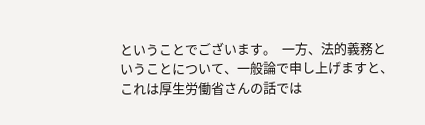ということでございます。  一方、法的義務ということについて、一般論で申し上げますと、これは厚生労働省さんの話では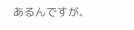あるんですが、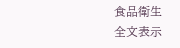食品衛生
全文表示